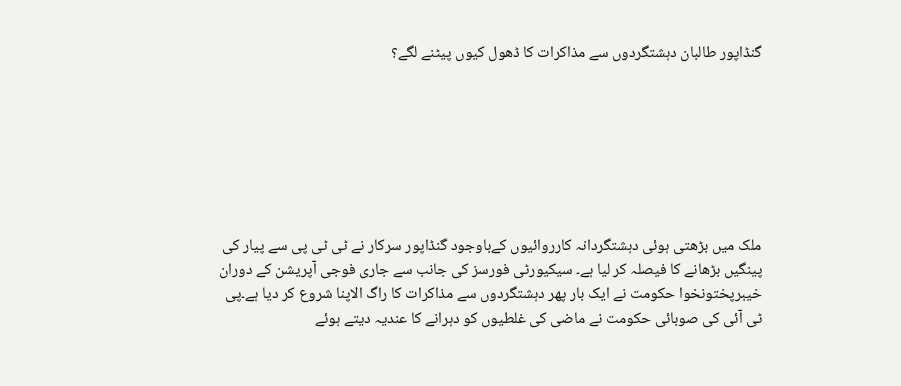گنڈاپور طالبان دہشتگردوں سے مذاکرات کا ڈھول کیوں پیٹنے لگے؟







ملک میں بڑھتی ہوئی دہشتگردانہ کارروائیوں کےباوجود گنڈاپور سرکار نے ٹی ٹی پی سے پیار کی پینگیں بڑھانے کا فیصلہ کر لیا ہے۔ سیکیورٹی فورسز کی جانب سے جاری فوجی آپریشن کے دوران خیبرپختونخوا حکومت نے ایک بار پھر دہشتگردوں سے مذاکرات کا راگ الاپنا شروع کر دیا ہے۔پی ٹی آئی کی صوبائی حکومت نے ماضی کی غلطیوں کو دہرانے کا عندیہ دیتے ہوئے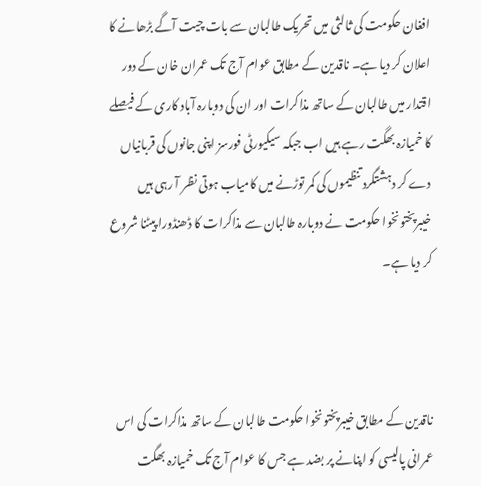افغان حکومت کی ثالثی میں تحریک طالبان سے بات چیت آگے بڑھانے کا اعلان کر دیا ہے۔ ناقدین کے مطابق عوام آج تک عمران خان کے دور اقتدار میں طالبان کے ساتھ مذاکرات اور ان کی دوبارہ آباد کاری کے فیصلے کا خمیازہ بھگت رہے ہیں اب جبکہ سیکیورٹی فورسز اپنی جانوں کی قربانیاں دے کر دہشتگرد تنظیموں کی کمر توڑنے میں کامیاب ہوتی نظر آ رہی ہیں خیبرپختونخوا حکومت نے دوبارہ طالبان سے مذاکرات کا ڈھنڈورا پیٹنا شروع کر دیا ہے۔



ناقدین کے مطابق خیبرپختونخوا حکومت طالبان کے ساتھ مذاکرات کی اس عمرانی پالیسی کو اپنانے پر بضد ہے جس کا عوام آج تک خمیازہ بھگت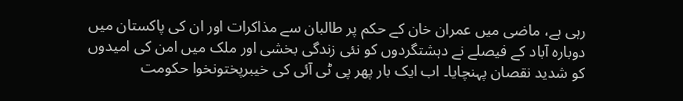رہی ہے، ماضی میں عمران خان کے حکم پر طالبان سے مذاکرات اور ان کی پاکستان میں دوبارہ آباد کے فیصلے نے دہشتگردوں کو نئی زندگی بخشی اور ملک میں امن کی امیدوں کو شدید نقصان پہنچایا۔ اب ایک بار پھر پی ٹی آئی کی خیبرپختونخوا حکومت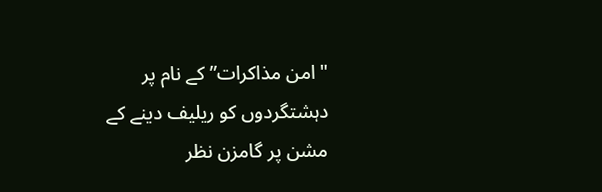"امن مذاکرات” کے نام پر دہشتگردوں کو ریلیف دینے کے مشن پر گامزن نظر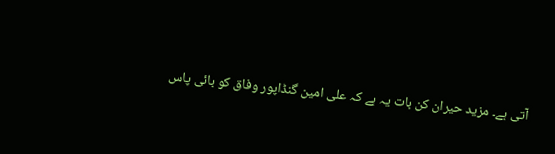آتی ہے۔ مزید حیران کن بات یہ ہے کہ علی امین گنڈاپور وفاق کو بائی پاس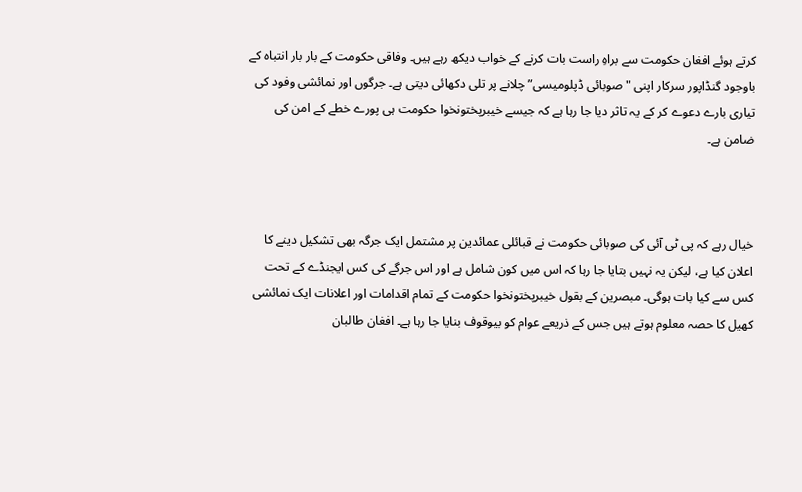کرتے ہوئے افغان حکومت سے براہِ راست بات کرنے کے خواب دیکھ رہے ہیں۔ وفاقی حکومت کے بار بار انتباہ کے باوجود گنڈاپور سرکار اپنی "صوبائی ڈپلومیسی” چلانے پر تلی دکھائی دیتی ہے۔ جرگوں اور نمائشی وفود کی تیاری بارے دعوے کر کے یہ تاثر دیا جا رہا ہے کہ جیسے خیبرپختونخوا حکومت ہی پورے خطے کے امن کی ضامن ہے۔



خیال رہے کہ پی ٹی آئی کی صوبائی حکومت نے قبائلی عمائدین پر مشتمل ایک جرگہ بھی تشکیل دینے کا اعلان کیا ہے، لیکن یہ نہیں بتایا جا رہا کہ اس میں کون شامل ہے اور اس جرگے کی کس ایجنڈے کے تحت کس سے کیا بات ہوگی۔ مبصرین کے بقول خیبرپختونخوا حکومت کے تمام اقدامات اور اعلانات ایک نمائشی کھیل کا حصہ معلوم ہوتے ہیں جس کے ذریعے عوام کو بیوقوف بنایا جا رہا ہے۔ افغان طالبان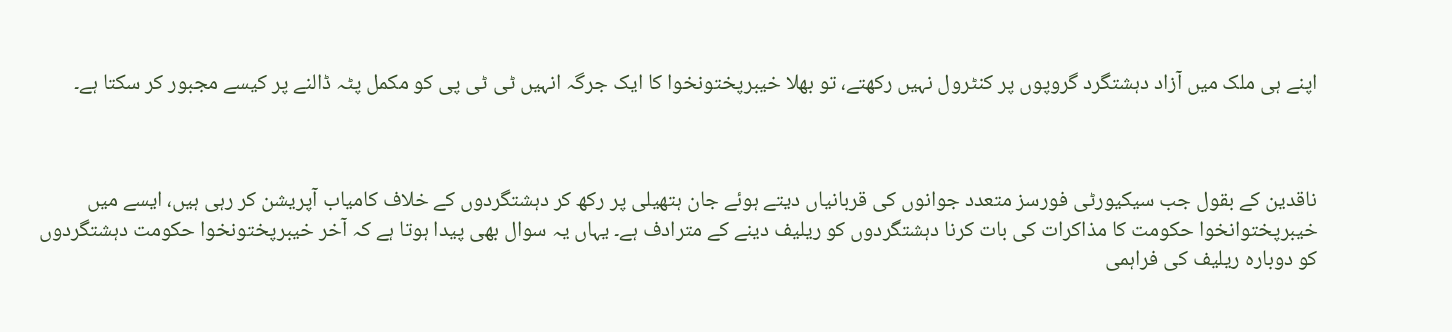اپنے ہی ملک میں آزاد دہشتگرد گروپوں پر کنٹرول نہیں رکھتے، تو بھلا خیبرپختونخوا کا ایک جرگہ انہیں ٹی ٹی پی کو مکمل پٹہ ڈالنے پر کیسے مجبور کر سکتا ہے۔



ناقدین کے بقول جب سیکیورٹی فورسز متعدد جوانوں کی قربانیاں دیتے ہوئے جان ہتھیلی پر رکھ کر دہشتگردوں کے خلاف کامیاب آپریشن کر رہی ہیں، ایسے میں خیبرپختوانخوا حکومت کا مذاکرات کی بات کرنا دہشتگردوں کو ریلیف دینے کے مترادف ہے۔ یہاں یہ سوال بھی پیدا ہوتا ہے کہ آخر خیبرپختونخوا حکومت دہشتگردوں کو دوبارہ ریلیف کی فراہمی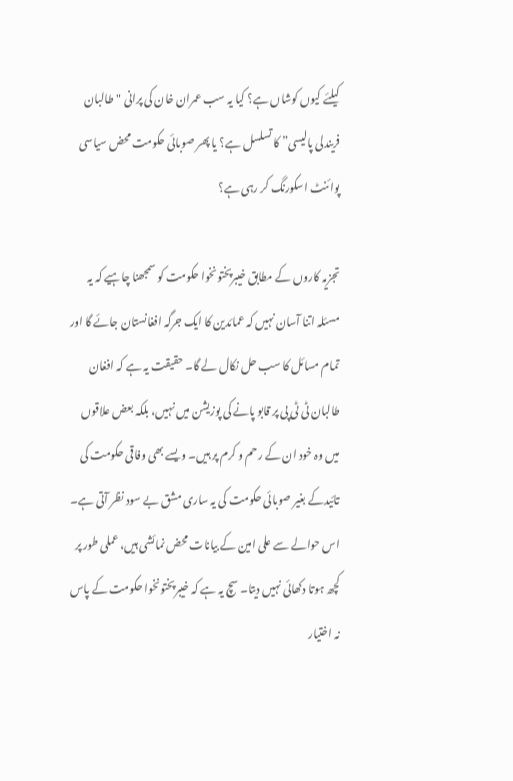کیلئے کیوں کوشاں ہے؟ کیا یہ سب عمران خان کی پرانی "طالبان فریندلی پالیسی” کا تسلسل ہے؟ یا پھر صوبائی حکومت محض سیاسی پوائنٹ اسکورنگ کر رہی ہے؟

تجزیہ کاروں کے مطابق خیبرپختونخوا حکومت کو سمجھنا چاہیے کہ یہ مسئلہ اتنا آسان نہیں کہ عمائدین کا ایک جرگہ افغانستان جائے گا اور تمام مسائل کا سب حل نکال لے گا۔ حقیقت یہ ہے کہ افغان طالبان ٹی ٹی پی پر قابو پانے کی پوزیشن میں نہیں، بلکہ بعض علاقوں میں وہ خود ان کے رحم و کرم پر ہیں۔ ویسے بھی وفاقی حکومت کی تائیدکے بغیر صوبائی حکومت کی یہ ساری مشق بے سود نظر آتی ہے۔ اس حوالے سے علی امین کے بیانات محض نمائشی ہیں، عملی طور پر کچھ ہوتا دکھائی نہیں دیتا۔ سچ یہ ہے کہ خیبرپختونخوا حکومت کے پاس نہ اختیار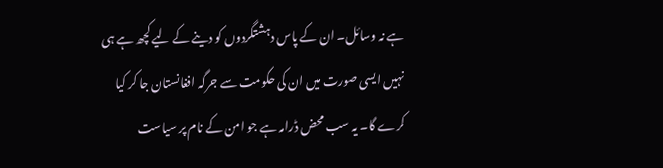ہے نہ وسائل۔ ان کے پاس دہشتگردوں کو دینے کے لیے کچھ ہے ہی نہیں ایسی صورت میں ان کی حکومت سے جرگہ افغانستان جا کر کیا کرے گا۔ یہ سب محض ڈرامہ ہے جو امن کے نام پر سیاست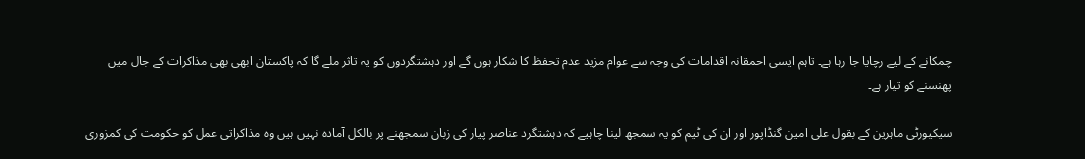چمکانے کے لیے رچایا جا رہا ہے۔ تاہم ایسی احمقانہ اقدامات کی وجہ سے عوام مزید عدم تحفظ کا شکار ہوں گے اور دہشتگردوں کو یہ تاثر ملے گا کہ پاکستان ابھی بھی مذاکرات کے جال میں پھنسنے کو تیار ہے۔

سیکیورٹی ماہرین کے بقول علی امین گنڈاپور اور ان کی ٹیم کو یہ سمجھ لینا چاہیے کہ دہشتگرد عناصر پیار کی زبان سمجھنے پر بالکل آمادہ نہیں ہیں وہ مذاکراتی عمل کو حکومت کی کمزوری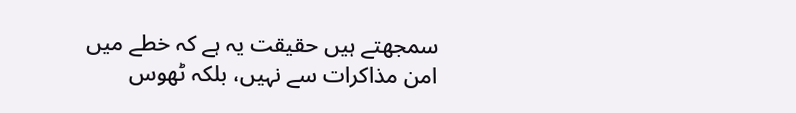سمجھتے ہیں حقیقت یہ ہے کہ خطے میں امن مذاکرات سے نہیں، بلکہ ٹھوس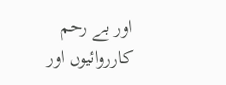اور بے رحم کارروائیوں اور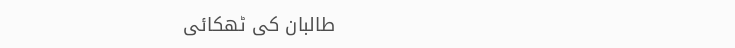طالبان کی ٹھکائی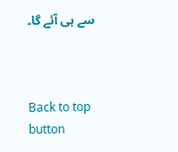سے ہی آئے گا۔



Back to top button